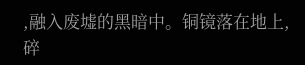,融入废墟的黑暗中。铜镜落在地上,碎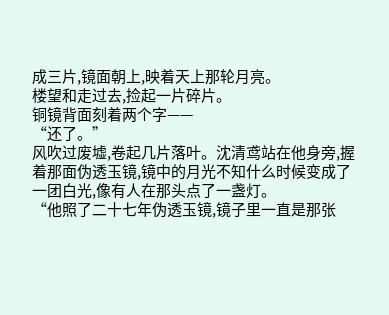成三片,镜面朝上,映着天上那轮月亮。
楼望和走过去,捡起一片碎片。
铜镜背面刻着两个字——
“还了。”
风吹过废墟,卷起几片落叶。沈清鸢站在他身旁,握着那面伪透玉镜,镜中的月光不知什么时候变成了一团白光,像有人在那头点了一盏灯。
“他照了二十七年伪透玉镜,镜子里一直是那张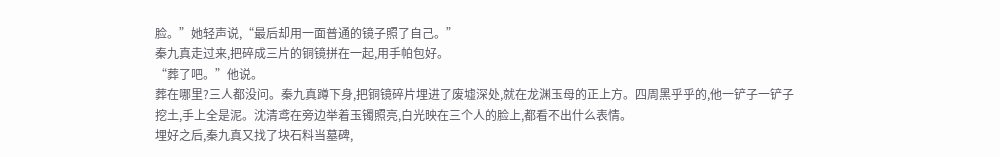脸。”她轻声说,“最后却用一面普通的镜子照了自己。”
秦九真走过来,把碎成三片的铜镜拼在一起,用手帕包好。
“葬了吧。”他说。
葬在哪里?三人都没问。秦九真蹲下身,把铜镜碎片埋进了废墟深处,就在龙渊玉母的正上方。四周黑乎乎的,他一铲子一铲子挖土,手上全是泥。沈清鸢在旁边举着玉镯照亮,白光映在三个人的脸上,都看不出什么表情。
埋好之后,秦九真又找了块石料当墓碑,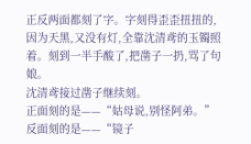正反两面都刻了字。字刻得歪歪扭扭的,因为天黑,又没有灯,全靠沈清鸢的玉镯照着。刻到一半手酸了,把凿子一扔,骂了句娘。
沈清鸢接过凿子继续刻。
正面刻的是——“姑母说,别怪阿弟。”
反面刻的是——“镜子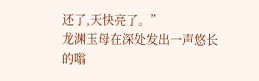还了,天快亮了。”
龙渊玉母在深处发出一声悠长的嗡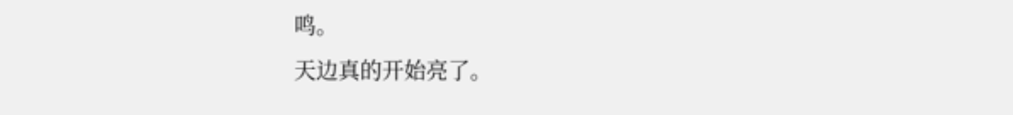鸣。
天边真的开始亮了。